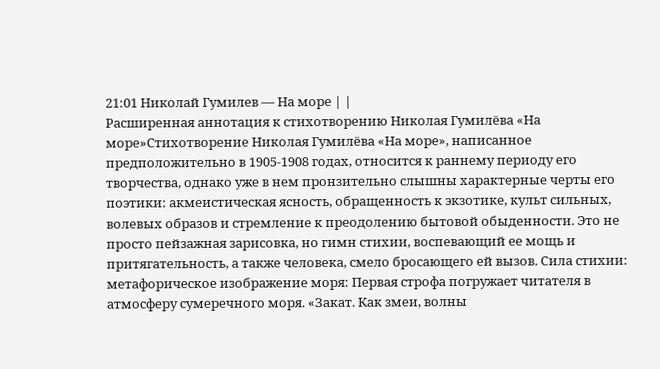21:01 Николай Гумилев — На море | |
Расширенная аннотация к стихотворению Николая Гумилёва «На море»Стихотворение Николая Гумилёва «На море», написанное предположительно в 1905-1908 годах, относится к раннему периоду его творчества, однако уже в нем пронзительно слышны характерные черты его поэтики: акмеистическая ясность, обращенность к экзотике, культ сильных, волевых образов и стремление к преодолению бытовой обыденности. Это не просто пейзажная зарисовка, но гимн стихии, воспевающий ее мощь и притягательность, а также человека, смело бросающего ей вызов. Сила стихии: метафорическое изображение моря: Первая строфа погружает читателя в атмосферу сумеречного моря. «Закат. Как змеи, волны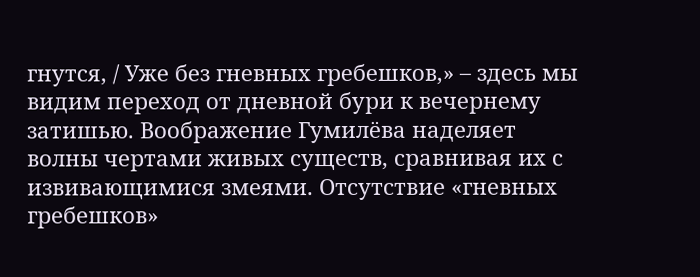гнутся, / Уже без гневных гребешков,» – здесь мы видим переход от дневной бури к вечернему затишью. Воображение Гумилёва наделяет волны чертами живых существ, сравнивая их с извивающимися змеями. Отсутствие «гневных гребешков»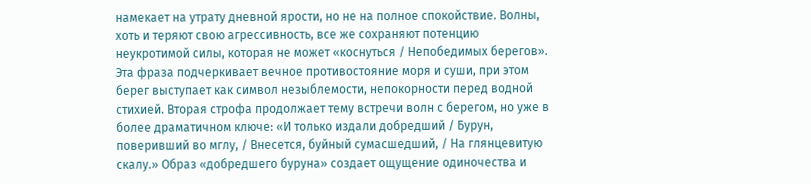намекает на утрату дневной ярости, но не на полное спокойствие. Волны, хоть и теряют свою агрессивность, все же сохраняют потенцию неукротимой силы, которая не может «коснуться / Непобедимых берегов». Эта фраза подчеркивает вечное противостояние моря и суши, при этом берег выступает как символ незыблемости, непокорности перед водной стихией. Вторая строфа продолжает тему встречи волн с берегом, но уже в более драматичном ключе: «И только издали добредший / Бурун, поверивший во мглу, / Внесется, буйный сумасшедший, / На глянцевитую скалу.» Образ «добредшего буруна» создает ощущение одиночества и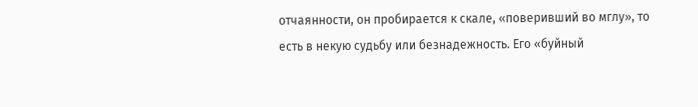отчаянности, он пробирается к скале, «поверивший во мглу», то есть в некую судьбу или безнадежность. Его «буйный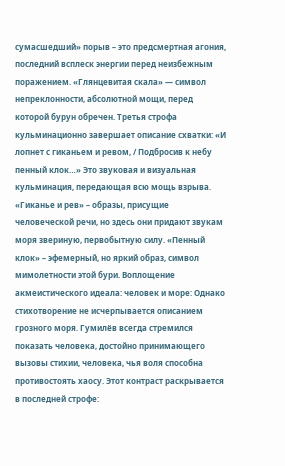сумасшедший» порыв – это предсмертная агония, последний всплеск энергии перед неизбежным поражением. «Глянцевитая скала» — символ непреклонности, абсолютной мощи, перед которой бурун обречен. Третья строфа кульминационно завершает описание схватки: «И лопнет с гиканьем и ревом, / Подбросив к небу пенный клок…» Это звуковая и визуальная кульминация, передающая всю мощь взрыва. «Гиканье и рев» – образы, присущие человеческой речи, но здесь они придают звукам моря звериную, первобытную силу. «Пенный клок» – эфемерный, но яркий образ, символ мимолетности этой бури. Воплощение акмеистического идеала: человек и море: Однако стихотворение не исчерпывается описанием грозного моря. Гумилёв всегда стремился показать человека, достойно принимающего вызовы стихии, человека, чья воля способна противостоять хаосу. Этот контраст раскрывается в последней строфе: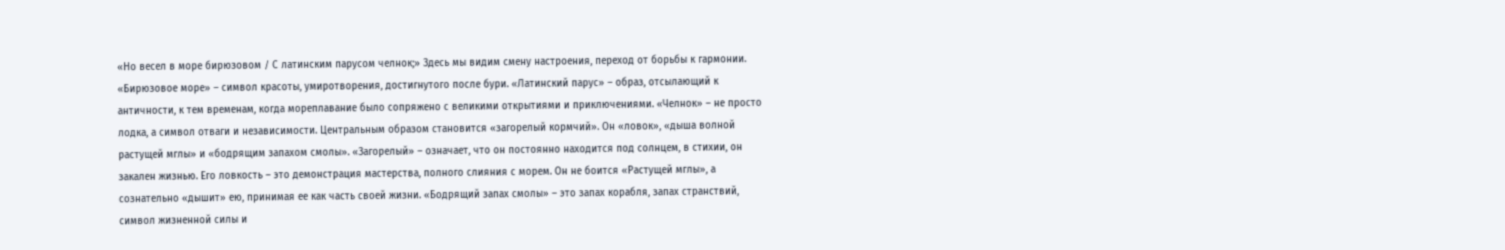«Но весел в море бирюзовом / С латинским парусом челнок;» Здесь мы видим смену настроения, переход от борьбы к гармонии. «Бирюзовое море» – символ красоты, умиротворения, достигнутого после бури. «Латинский парус» – образ, отсылающий к античности, к тем временам, когда мореплавание было сопряжено с великими открытиями и приключениями. «Челнок» – не просто лодка, а символ отваги и независимости. Центральным образом становится «загорелый кормчий». Он «ловок», «дыша волной растущей мглы» и «бодрящим запахом смолы». «Загорелый» – означает, что он постоянно находится под солнцем, в стихии, он закален жизнью. Его ловкость – это демонстрация мастерства, полного слияния с морем. Он не боится «Растущей мглы», а сознательно «дышит» ею, принимая ее как часть своей жизни. «Бодрящий запах смолы» – это запах корабля, запах странствий, символ жизненной силы и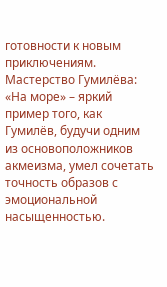готовности к новым приключениям. Мастерство Гумилёва: «На море» – яркий пример того, как Гумилёв, будучи одним из основоположников акмеизма, умел сочетать точность образов с эмоциональной насыщенностью.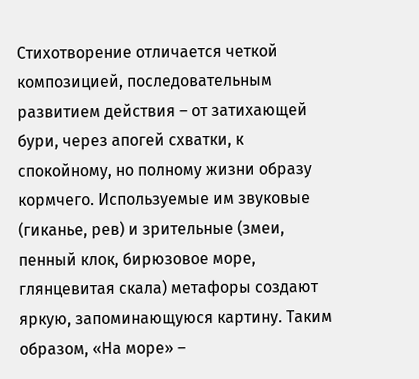Стихотворение отличается четкой композицией, последовательным развитием действия – от затихающей бури, через апогей схватки, к спокойному, но полному жизни образу кормчего. Используемые им звуковые (гиканье, рев) и зрительные (змеи, пенный клок, бирюзовое море, глянцевитая скала) метафоры создают яркую, запоминающуюся картину. Таким образом, «На море» –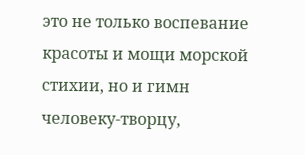это не только воспевание красоты и мощи морской стихии, но и гимн человеку-творцу,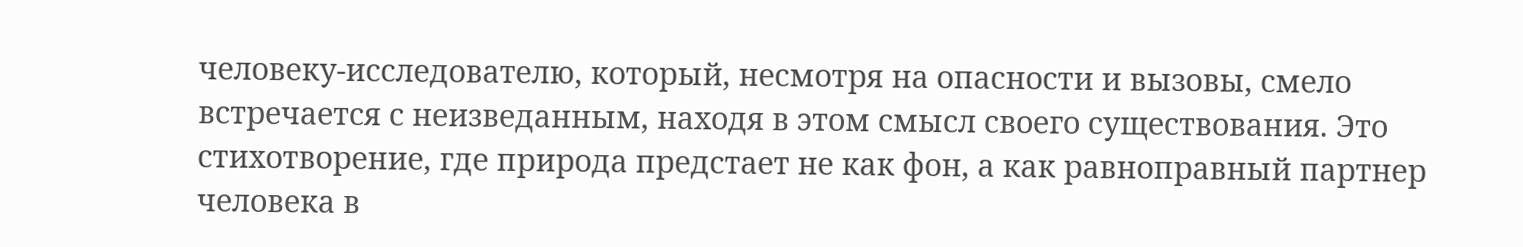человеку-исследователю, который, несмотря на опасности и вызовы, смело встречается с неизведанным, находя в этом смысл своего существования. Это стихотворение, где природа предстает не как фон, а как равноправный партнер человека в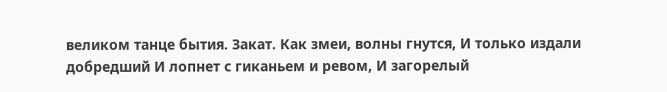великом танце бытия. Закат. Как змеи, волны гнутся, И только издали добредший И лопнет с гиканьем и ревом, И загорелый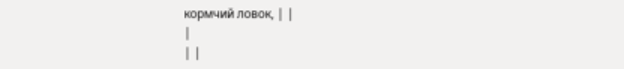кормчий ловок, | |
|
| |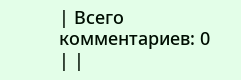| Всего комментариев: 0 | |